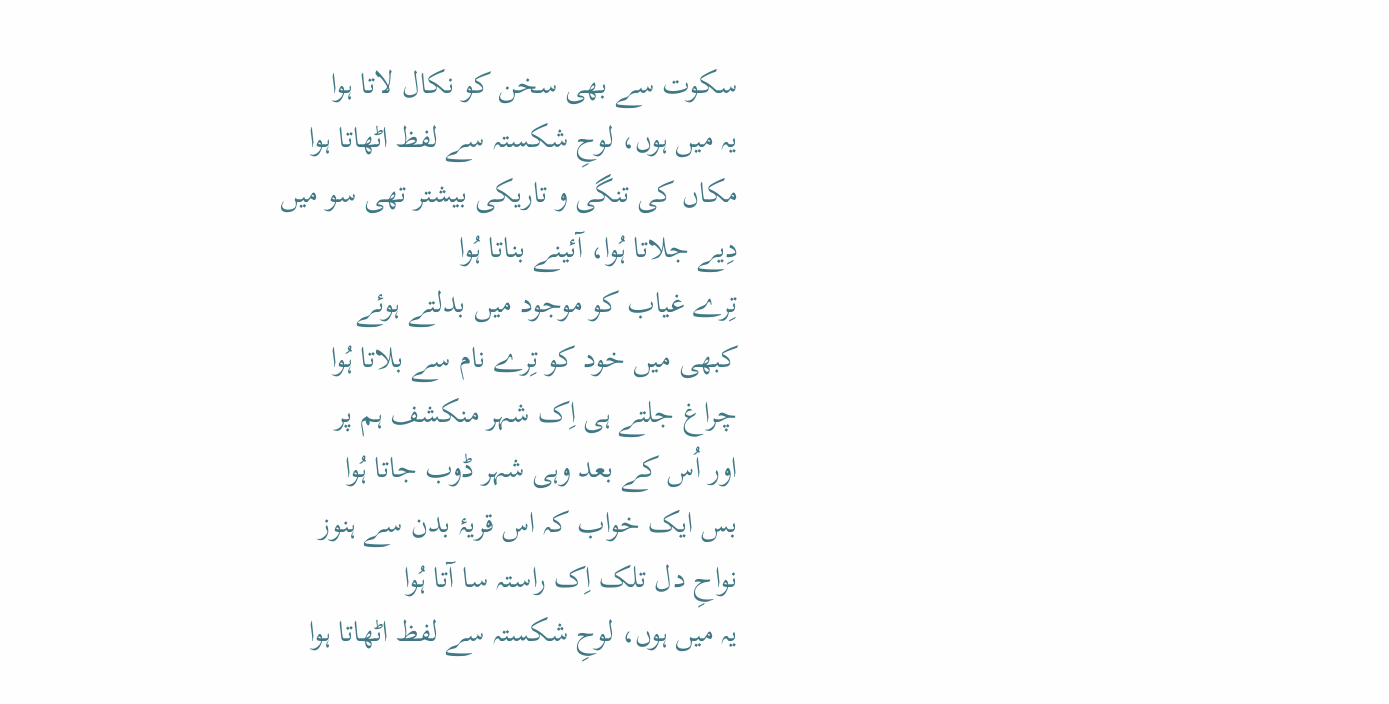سکوت سے بھی سخن کو نکال لاتا ہوا
یہ میں ہوں، لوحِ شکستہ سے لفظ اٹھاتا ہوا
مکاں کی تنگی و تاریکی بیشتر تھی سو میں
دِیے جلاتا ہُوا، آئینے بناتا ہُوا
تِرے غیاب کو موجود میں بدلتے ہوئے
کبھی میں خود کو تِرے نام سے بلاتا ہُوا
چراغ جلتے ہی اِک شہر منکشف ہم پر
اور اُس کے بعد وہی شہر ڈوب جاتا ہُوا
بس ایک خواب کہ اس قریۂ بدن سے ہنوز
نواحِ دل تلک اِک راستہ سا آتا ہُوا
یہ میں ہوں، لوحِ شکستہ سے لفظ اٹھاتا ہوا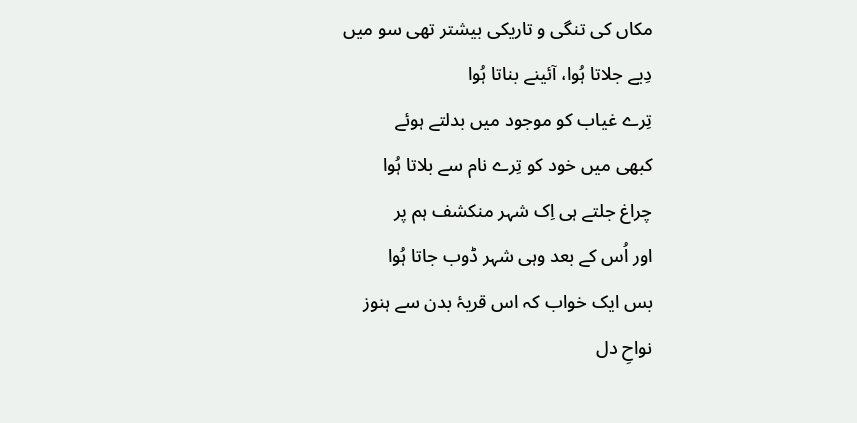مکاں کی تنگی و تاریکی بیشتر تھی سو میں
دِیے جلاتا ہُوا، آئینے بناتا ہُوا
تِرے غیاب کو موجود میں بدلتے ہوئے
کبھی میں خود کو تِرے نام سے بلاتا ہُوا
چراغ جلتے ہی اِک شہر منکشف ہم پر
اور اُس کے بعد وہی شہر ڈوب جاتا ہُوا
بس ایک خواب کہ اس قریۂ بدن سے ہنوز
نواحِ دل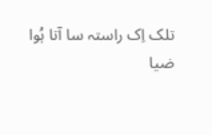تلک اِک راستہ سا آتا ہُوا
ضیا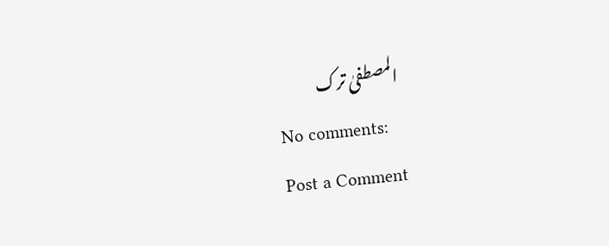المصطفیٰ ترک
No comments:
Post a Comment